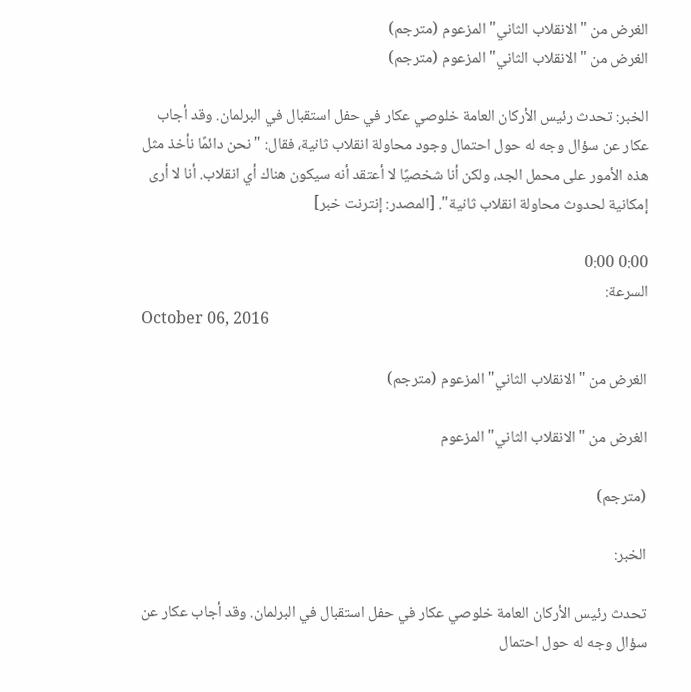الغرض من "الانقلاب الثاني" المزعوم (مترجم)
الغرض من "الانقلاب الثاني" المزعوم (مترجم)

الخبر: تحدث رئيس الأركان العامة خلوصي عكار في حفل استقبال في البرلمان. وقد أجاب عكار عن سؤال وجه له حول احتمال وجود محاولة انقلاب ثانية، فقال: "نحن دائمًا نأخذ مثل هذه الأمور على محمل الجد، ولكن أنا شخصيًا لا أعتقد أنه سيكون هناك أي انقلاب. أنا لا أرى إمكانية لحدوث محاولة انقلاب ثانية". [المصدر: إنترنت خبر]

0:00 0:00
السرعة:
October 06, 2016

الغرض من "الانقلاب الثاني" المزعوم (مترجم)

الغرض من "الانقلاب الثاني" المزعوم

(مترجم)

الخبر:

تحدث رئيس الأركان العامة خلوصي عكار في حفل استقبال في البرلمان. وقد أجاب عكار عن سؤال وجه له حول احتمال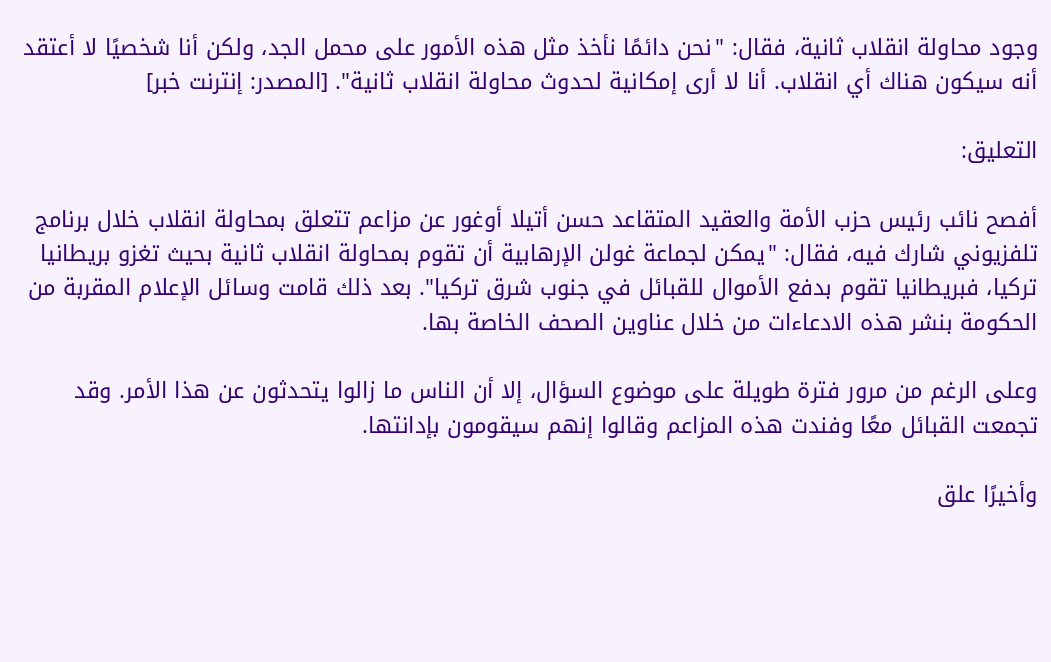وجود محاولة انقلاب ثانية، فقال: "نحن دائمًا نأخذ مثل هذه الأمور على محمل الجد، ولكن أنا شخصيًا لا أعتقد أنه سيكون هناك أي انقلاب. أنا لا أرى إمكانية لحدوث محاولة انقلاب ثانية". [المصدر: إنترنت خبر]

التعليق:

أفصح نائب رئيس حزب الأمة والعقيد المتقاعد حسن أتيلا أوغور عن مزاعم تتعلق بمحاولة انقلاب خلال برنامج تلفزيوني شارك فيه، فقال: "يمكن لجماعة غولن الإرهابية أن تقوم بمحاولة انقلاب ثانية بحيث تغزو بريطانيا تركيا، فبريطانيا تقوم بدفع الأموال للقبائل في جنوب شرق تركيا". بعد ذلك قامت وسائل الإعلام المقربة من الحكومة بنشر هذه الادعاءات من خلال عناوين الصحف الخاصة بها.

وعلى الرغم من مرور فترة طويلة على موضوع السؤال، إلا أن الناس ما زالوا يتحدثون عن هذا الأمر. وقد تجمعت القبائل معًا وفندت هذه المزاعم وقالوا إنهم سيقومون بإدانتها.

وأخيرًا علق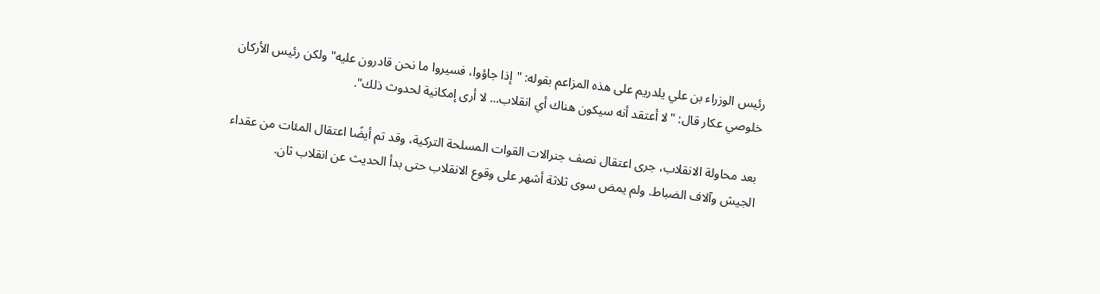رئيس الوزراء بن علي يلدريم على هذه المزاعم بقوله: "إذا جاؤوا، فسيروا ما نحن قادرون عليه" ولكن رئيس الأركان خلوصي عكار قال: "لا أعتقد أنه سيكون هناك أي انقلاب... لا أرى إمكانية لحدوث ذلك".

بعد محاولة الانقلاب، جرى اعتقال نصف جنرالات القوات المسلحة التركية، وقد تم أيضًا اعتقال المئات من عقداء الجيش وآلاف الضباط. ولم يمض سوى ثلاثة أشهر على وقوع الانقلاب حتى بدأ الحديث عن انقلاب ثان.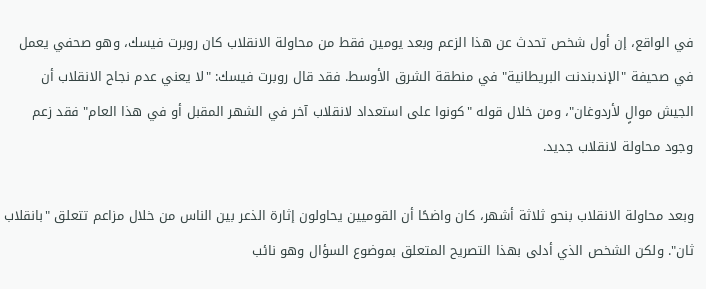في الواقع، إن أول شخص تحدث عن هذا الزعم وبعد يومين فقط من محاولة الانقلاب كان روبرت فيسك، وهو صحفي يعمل في صحيفة "الإندبندنت البريطانية" في منطقة الشرق الأوسط. فقد قال روبرت فيسك: "لا يعني عدم نجاح الانقلاب أن الجيش موالٍ لأردوغان"، ومن خلال قوله "كونوا على استعداد لانقلاب آخر في الشهر المقبل أو في هذا العام" فقد زعم وجود محاولة لانقلاب جديد.

وبعد محاولة الانقلاب بنحو ثلاثة أشهر، كان واضحًا أن القوميين يحاولون إثارة الذعر بين الناس من خلال مزاعم تتعلق "بانقلاب ثان". ولكن الشخص الذي أدلى بهذا التصريح المتعلق بموضوع السؤال وهو نائب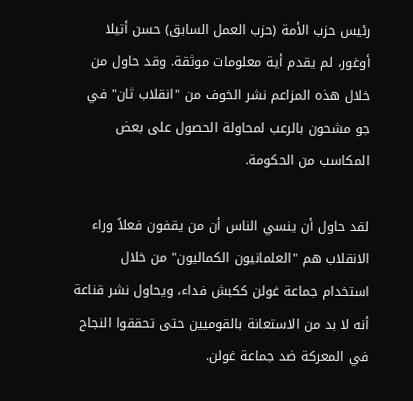رئيس حزب الأمة (حزب العمل السابق) حسن أتيلا أوغور، لم يقدم أية معلومات موثقة. وقد حاول من خلال هذه المزاعم نشر الخوف من "انقلاب ثان" في جو مشحون بالرعب لمحاولة الحصول على بعض المكاسب من الحكومة.

لقد حاول أن ينسي الناس أن من يقفون فعلاً وراء الانقلاب هم "العلمانيون الكماليون" من خلال استخدام جماعة غولن ككبش فداء، ويحاول نشر قناعة أنه لا بد من الاستعانة بالقوميين حتى تحققوا النجاح في المعركة ضد جماعة غولن.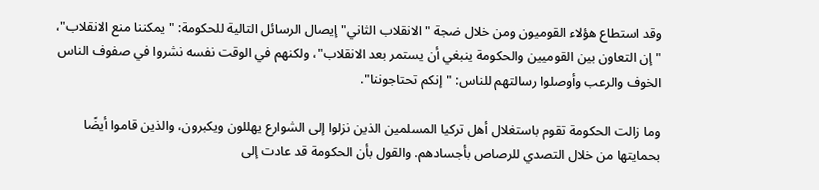وقد استطاع هؤلاء القوميون ومن خلال ضجة "الانقلاب الثاني" إيصال الرسائل التالية للحكومة: "يمكننا منع الانقلاب"، "إن التعاون بين القوميين والحكومة ينبغي أن يستمر بعد الانقلاب"، ولكنهم في الوقت نفسه نشروا في صفوف الناس الخوف والرعب وأوصلوا رسالتهم للناس: "إنكم تحتاجوننا".

وما زالت الحكومة تقوم باستغلال أهل تركيا المسلمين الذين نزلوا إلى الشوارع يهللون ويكبرون، والذين قاموا أيضًا بحمايتها من خلال التصدي للرصاص بأجسادهم. والقول بأن الحكومة قد عادت إلى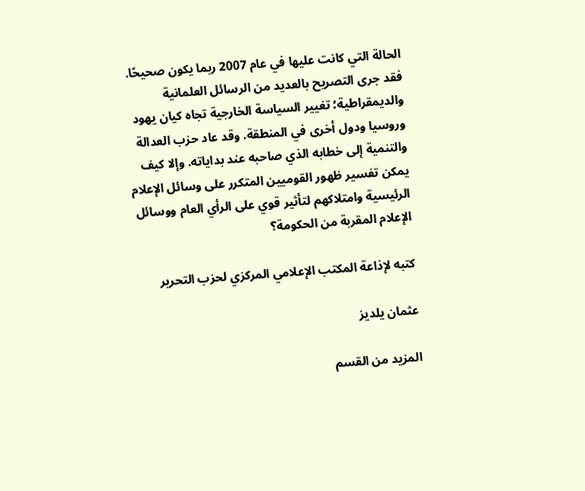الحالة التي كانت عليها في عام 2007 ربما يكون صحيحًا. فقد جرى التصريح بالعديد من الرسائل العلمانية والديمقراطية؛ تغيير السياسة الخارجية تجاه كيان يهود وروسيا ودول أخرى في المنطقة. وقد عاد حزب العدالة والتنمية إلى خطابه الذي صاحبه عند بداياته. وإلا كيف يمكن تفسير ظهور القوميين المتكرر على وسائل الإعلام الرئيسية وامتلاكهم لتأثير قوي على الرأي العام ووسائل الإعلام المقربة من الحكومة؟

كتبه لإذاعة المكتب الإعلامي المركزي لحزب التحرير

عثمان يلديز

المزيد من القسم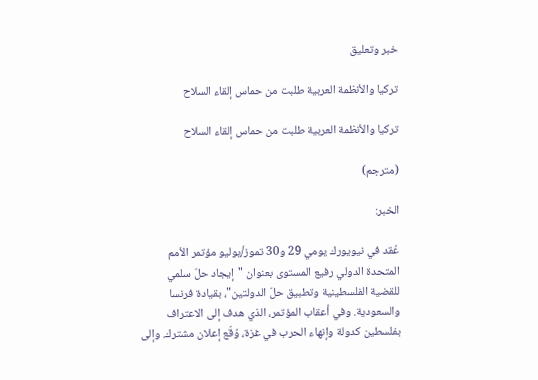خبر وتعليق

تركيا والأنظمة العربية طلبت من حماس إلقاء السلاح

تركيا والأنظمة العربية طلبت من حماس إلقاء السلاح

(مترجم)

الخبر:

عُقد في نيويورك يومي 29 و30 تموز/يوليو مؤتمر الأمم المتحدة الدولي رفيع المستوى بعنوان "إيجاد حلّ سلمي للقضية الفلسطينية وتطبيق حلّ الدولتين"، بقيادة فرنسا والسعودية. وفي أعقاب المؤتمر، الذي هدف إلى الاعتراف بفلسطين كدولة وإنهاء الحرب في غزة، وُقّع إعلان مشترك. وإلى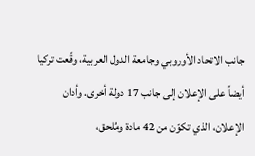جانب الاتحاد الأوروبي وجامعة الدول العربية، وقّعت تركيا أيضاً على الإعلان إلى جانب 17 دولة أخرى. وأدان الإعلان، الذي تكوّن من 42 مادة ومُلحق،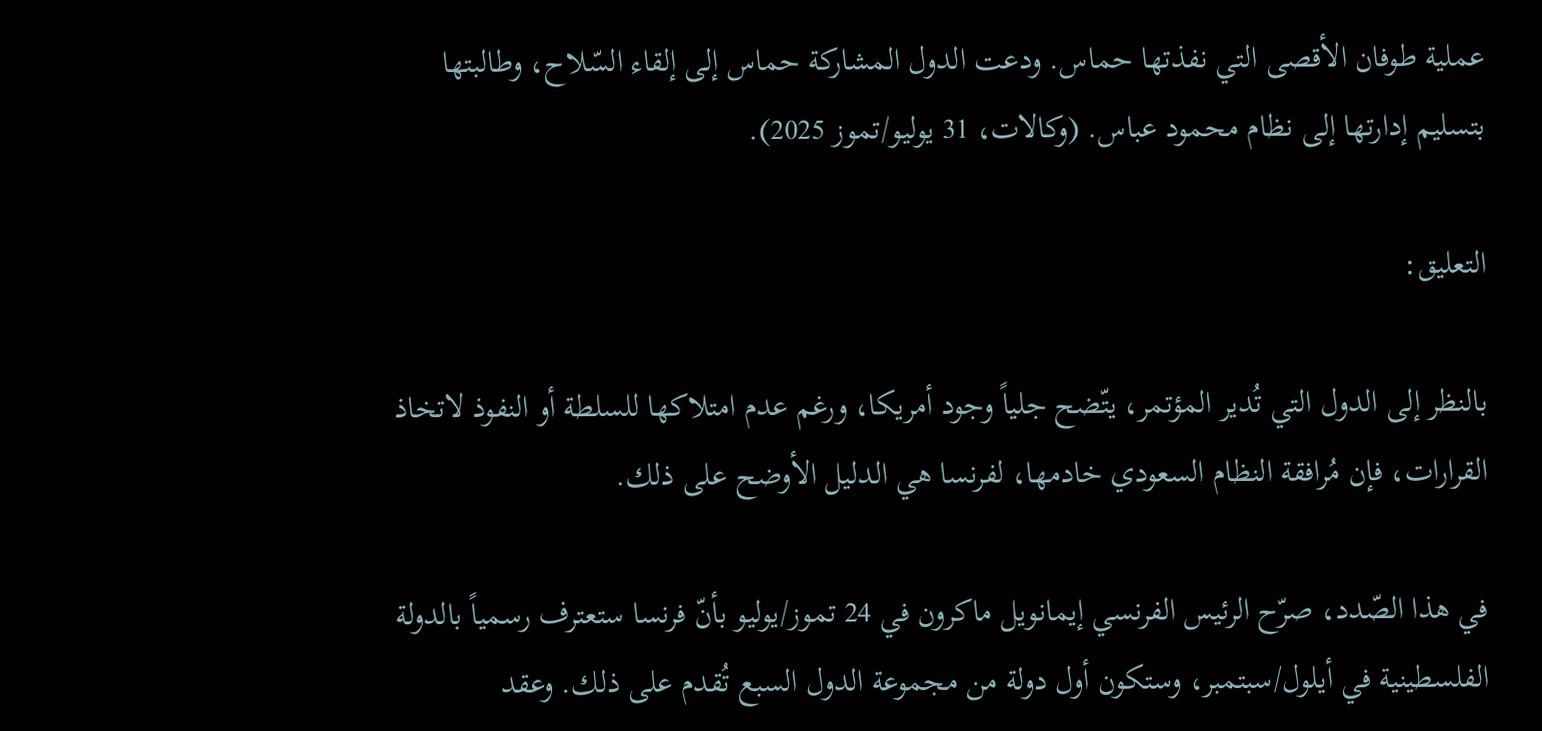عملية طوفان الأقصى التي نفذتها حماس. ودعت الدول المشاركة حماس إلى إلقاء السّلاح، وطالبتها بتسليم إدارتها إلى نظام محمود عباس. (وكالات، 31 يوليو/تموز 2025).

التعليق:

بالنظر إلى الدول التي تُدير المؤتمر، يتّضح جلياً وجود أمريكا، ورغم عدم امتلاكها للسلطة أو النفوذ لاتخاذ القرارات، فإن مُرافقة النظام السعودي خادمها، لفرنسا هي الدليل الأوضح على ذلك.

في هذا الصّدد، صرّح الرئيس الفرنسي إيمانويل ماكرون في 24 تموز/يوليو بأنّ فرنسا ستعترف رسمياً بالدولة الفلسطينية في أيلول/سبتمبر، وستكون أول دولة من مجموعة الدول السبع تُقدم على ذلك. وعقد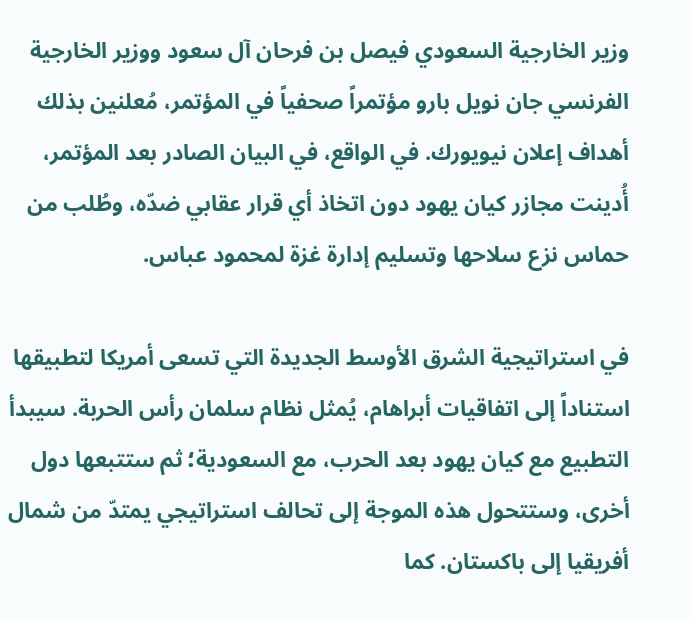وزير الخارجية السعودي فيصل بن فرحان آل سعود ووزير الخارجية الفرنسي جان نويل بارو مؤتمراً صحفياً في المؤتمر، مُعلنين بذلك أهداف إعلان نيويورك. في الواقع، في البيان الصادر بعد المؤتمر، أُدينت مجازر كيان يهود دون اتخاذ أي قرار عقابي ضدّه، وطُلب من حماس نزع سلاحها وتسليم إدارة غزة لمحمود عباس.

في استراتيجية الشرق الأوسط الجديدة التي تسعى أمريكا لتطبيقها استناداً إلى اتفاقيات أبراهام، يُمثل نظام سلمان رأس الحربة. سيبدأ التطبيع مع كيان يهود بعد الحرب، مع السعودية؛ ثم ستتبعها دول أخرى، وستتحول هذه الموجة إلى تحالف استراتيجي يمتدّ من شمال أفريقيا إلى باكستان. كما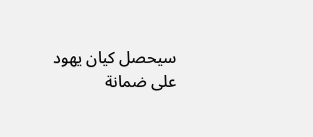سيحصل كيان يهود على ضمانة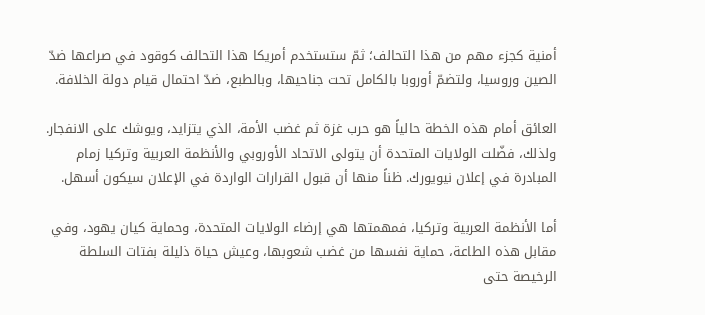أمنية كجزء مهم من هذا التحالف؛ ثمّ ستستخدم أمريكا هذا التحالف كوقود في صراعها ضدّ الصين وروسيا، ولتضمّ أوروبا بالكامل تحت جناحيها، وبالطبع، ضدّ احتمال قيام دولة الخلافة.

العائق أمام هذه الخطة حالياً هو حرب غزة ثم غضب الأمة، الذي يتزايد، ويوشك على الانفجار. ولذلك، فضّلت الولايات المتحدة أن يتولى الاتحاد الأوروبي والأنظمة العربية وتركيا زمام المبادرة في إعلان نيويورك. ظناً منها أن قبول القرارات الواردة في الإعلان سيكون أسهل.

أما الأنظمة العربية وتركيا، فمهمتها هي إرضاء الولايات المتحدة، وحماية كيان يهود، وفي مقابل هذه الطاعة، حماية نفسها من غضب شعوبها، وعيش حياة ذليلة بفتات السلطة الرخيصة حتى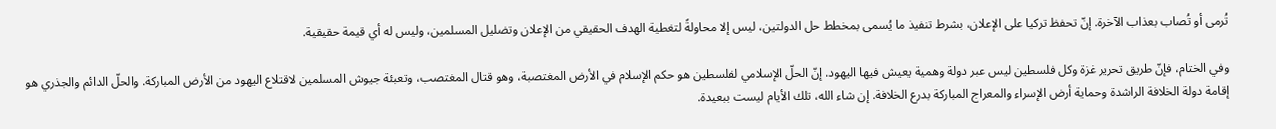تُرمى أو تُصاب بعذاب الآخرة. إنّ تحفظ تركيا على الإعلان، بشرط تنفيذ ما يُسمى بمخطط حل الدولتين، ليس إلا محاولةً لتغطية الهدف الحقيقي من الإعلان وتضليل المسلمين، وليس له أي قيمة حقيقية.

وفي الختام، فإنّ طريق تحرير غزة وكل فلسطين ليس عبر دولة وهمية يعيش فيها اليهود. إنّ الحلّ الإسلامي لفلسطين هو حكم الإسلام في الأرض المغتصبة، وهو قتال المغتصب، وتعبئة جيوش المسلمين لاقتلاع اليهود من الأرض المباركة. والحلّ الدائم والجذري هو إقامة دولة الخلافة الراشدة وحماية أرض الإسراء والمعراج المباركة بدرع الخلافة. إن شاء الله، تلك الأيام ليست ببعيدة.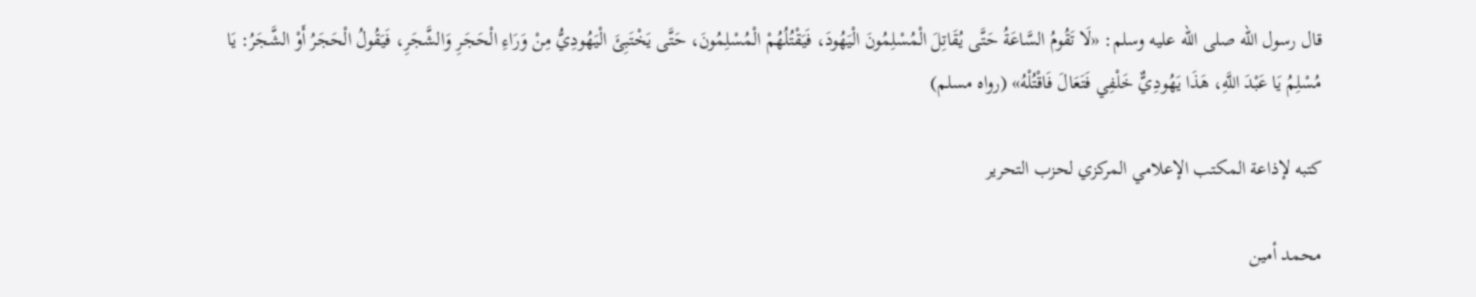قال رسول الله صلى الله عليه وسلم: «لَا تَقُومُ السَّاعَةُ حَتَّى يُقَاتِلَ الْمُسْلِمُونَ الْيَهُودَ، فَيَقْتُلُهُمْ الْمُسْلِمُونَ، حَتَّى يَخْتَبِئَ الْيَهُودِيُّ مِنْ وَرَاءِ الْحَجَرِ وَالشَّجَرِ، فَيَقُولُ الْحَجَرُ أَوْ الشَّجَرُ: يَا مُسْلِمُ يَا عَبْدَ اللَّهِ، هَذَا يَهُودِيٌّ خَلْفِي فَتَعَالَ فَاقْتُلْهُ» (رواه مسلم)

كتبه لإذاعة المكتب الإعلامي المركزي لحزب التحرير

محمد أمين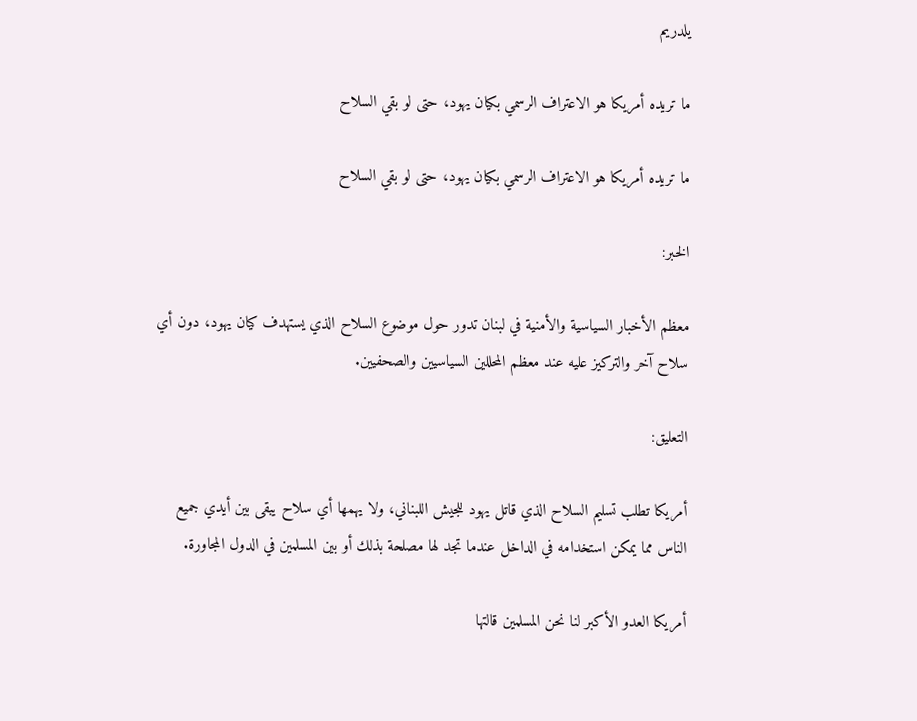يلدريم

ما تريده أمريكا هو الاعتراف الرسمي بكيان يهود، حتى لو بقي السلاح

ما تريده أمريكا هو الاعتراف الرسمي بكيان يهود، حتى لو بقي السلاح

الخبر:

معظم الأخبار السياسية والأمنية في لبنان تدور حول موضوع السلاح الذي يستهدف كيان يهود، دون أي سلاح آخر والتركيز عليه عند معظم المحللين السياسيين والصحفيين.

التعليق:

أمريكا تطلب تسليم السلاح الذي قاتل يهود للجيش اللبناني، ولا يهمها أي سلاح يبقى بين أيدي جميع الناس مما يمكن استخدامه في الداخل عندما تجد لها مصلحة بذلك أو بين المسلمين في الدول المجاورة.

أمريكا العدو الأكبر لنا نحن المسلمين قالتها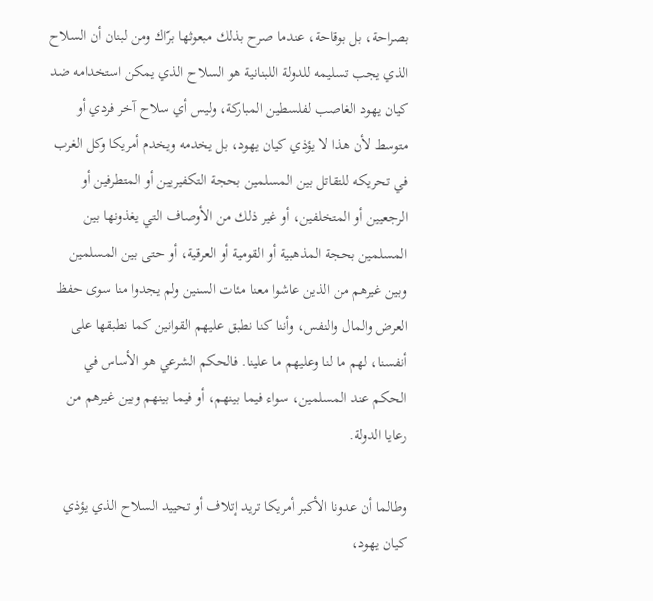بصراحة، بل بوقاحة، عندما صرح بذلك مبعوثها برّاك ومن لبنان أن السلاح الذي يجب تسليمه للدولة اللبنانية هو السلاح الذي يمكن استخدامه ضد كيان يهود الغاصب لفلسطين المباركة، وليس أي سلاح آخر فردي أو متوسط لأن هذا لا يؤذي كيان يهود، بل يخدمه ويخدم أمريكا وكل الغرب في تحريكه للتقاتل بين المسلمين بحجة التكفيريين أو المتطرفين أو الرجعيين أو المتخلفين، أو غير ذلك من الأوصاف التي يغذونها بين المسلمين بحجة المذهبية أو القومية أو العرقية، أو حتى بين المسلمين وبين غيرهم من الذين عاشوا معنا مئات السنين ولم يجدوا منا سوى حفظ العرض والمال والنفس، وأننا كنا نطبق عليهم القوانين كما نطبقها على أنفسنا، لهم ما لنا وعليهم ما علينا. فالحكم الشرعي هو الأساس في الحكم عند المسلمين، سواء فيما بينهم، أو فيما بينهم وبين غيرهم من رعايا الدولة.

وطالما أن عدونا الأكبر أمريكا تريد إتلاف أو تحييد السلاح الذي يؤذي كيان يهود،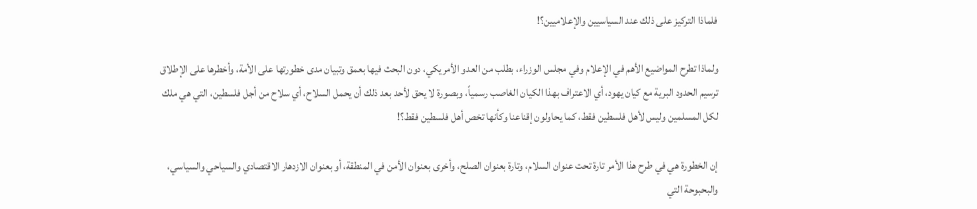فلماذا التركيز على ذلك عند السياسيين والإعلاميين؟!

ولماذا تطرح المواضيع الأهم في الإعلام وفي مجلس الوزراء، بطلب من العدو الأمريكي، دون البحث فيها بعمق وتبيان مدى خطورتها على الأمة، وأخطرها على الإطلاق ترسيم الحدود البرية مع كيان يهود، أي الاعتراف بهذا الكيان الغاصب رسمياً، وبصورة لا يحق لأحد بعد ذلك أن يحمل السلاح، أي سلاح من أجل فلسطين، التي هي ملك لكل المسلمين وليس لأهل فلسطين فقط، كما يحاولون إقناعنا وكأنها تخص أهل فلسطين فقط؟!

إن الخطورة هي في طرح هذا الأمر تارة تحت عنوان السلام، وتارة بعنوان الصلح، وأخرى بعنوان الأمن في المنطقة، أو بعنوان الازدهار الاقتصادي والسياحي والسياسي، والبحبوحة التي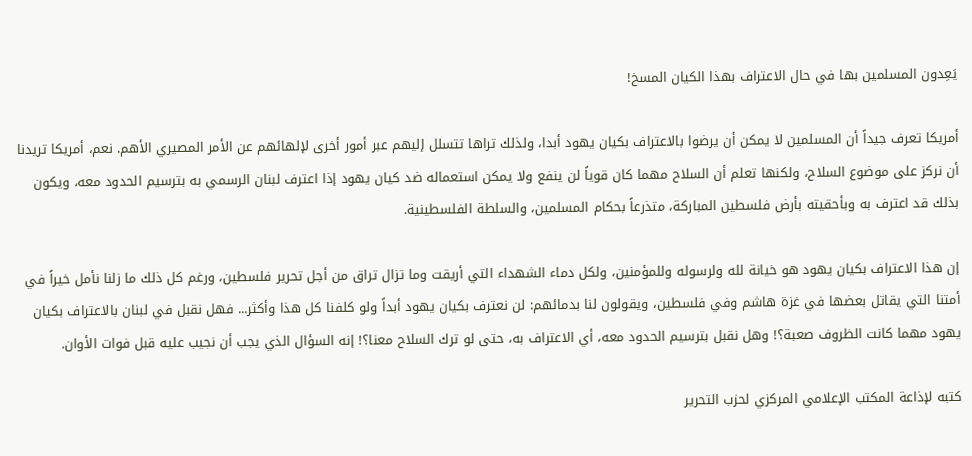يَعِدون المسلمين بها في حال الاعتراف بهذا الكيان المسخ!

أمريكا تعرف جيداً أن المسلمين لا يمكن أن يرضوا بالاعتراف بكيان يهود أبدا، ولذلك تراها تتسلل إليهم عبر أمور أخرى لإلهائهم عن الأمر المصيري الأهم. نعم، أمريكا تريدنا أن نركز على موضوع السلاح، ولكنها تعلم أن السلاح مهما كان قوياً لن ينفع ولا يمكن استعماله ضد كيان يهود إذا اعترف لبنان الرسمي به بترسيم الحدود معه، ويكون بذلك قد اعترف به وبأحقيته بأرض فلسطين المباركة، متذرعاً بحكام المسلمين، والسلطة الفلسطينية.

إن هذا الاعتراف بكيان يهود هو خيانة لله ولرسوله وللمؤمنين، ولكل دماء الشهداء التي أريقت وما تزال تراق من أجل تحرير فلسطين، ورغم كل ذلك ما زلنا نأمل خيراً في أمتنا التي يقاتل بعضها في غزة هاشم وفي فلسطين، ويقولون لنا بدمائهم: لن نعترف بكيان يهود أبداً ولو كلفنا كل هذا وأكثر... فهل نقبل في لبنان بالاعتراف بكيان يهود مهما كانت الظروف صعبة؟! وهل نقبل بترسيم الحدود معه، أي الاعتراف به، حتى لو ترك السلاح معنا؟! إنه السؤال الذي يجب أن نجيب عليه قبل فوات الأوان.

كتبه لإذاعة المكتب الإعلامي المركزي لحزب التحرير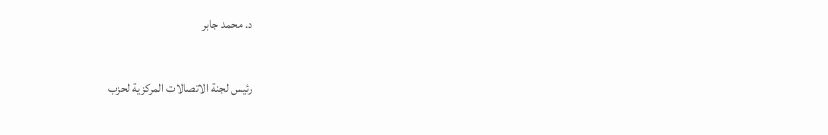د. محمد جابر

رئيس لجنة الاتصالات المركزية لحزب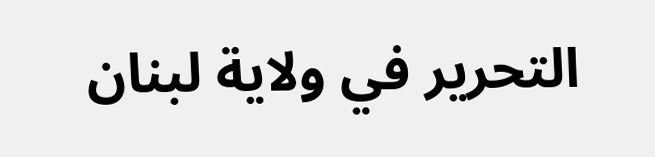التحرير في ولاية لبنان